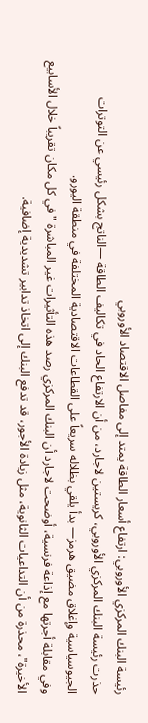رئيسة البنك المركزي الأوروبي: ارتفاع أسعار الطاقة يمتد إلى مفاصل الاقتصاد الأوروبي
حذرت رئيسة البنك المركزي الأوروبي، كريستين لاجارد، من أن الارتفاع الحاد في تكاليف الطاقة —الناتج بشكل رئيسي عن التوترات الجيوسياسية وإغلاق مضيق هرمز— بدأ يلقي بظلاله سريعاً على القطاعات الاقتصادية المختلفة في منطقة اليورو.
وفي مقابلة أجرتها مع إذاعة فرنسية، أوضحت لاجارد أن البنك المركزي رصد هذه التأثيرات غير المباشرة "في كل مكان تقريباً خلال الأسابيع الأخيرة"، محذرة من أن التداعيات الثانوية، مثل زيادة الأجور، قد تدفع البنك إلى اتخاذ تدابير تشديدية إضافية.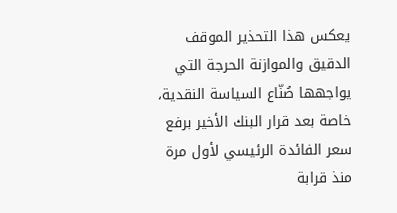يعكس هذا التحذير الموقف الدقيق والموازنة الحرجة التي يواجهها صُنّاع السياسة النقدية، خاصة بعد قرار البنك الأخير برفع سعر الفائدة الرئيسي لأول مرة منذ قرابة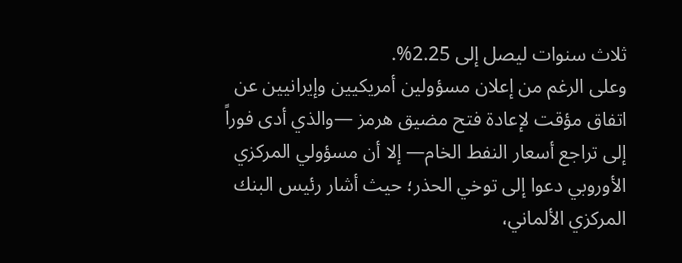ثلاث سنوات ليصل إلى 2.25%.
وعلى الرغم من إعلان مسؤولين أمريكيين وإيرانيين عن اتفاق مؤقت لإعادة فتح مضيق هرمز —والذي أدى فوراً إلى تراجع أسعار النفط الخام— إلا أن مسؤولي المركزي الأوروبي دعوا إلى توخي الحذر؛ حيث أشار رئيس البنك المركزي الألماني،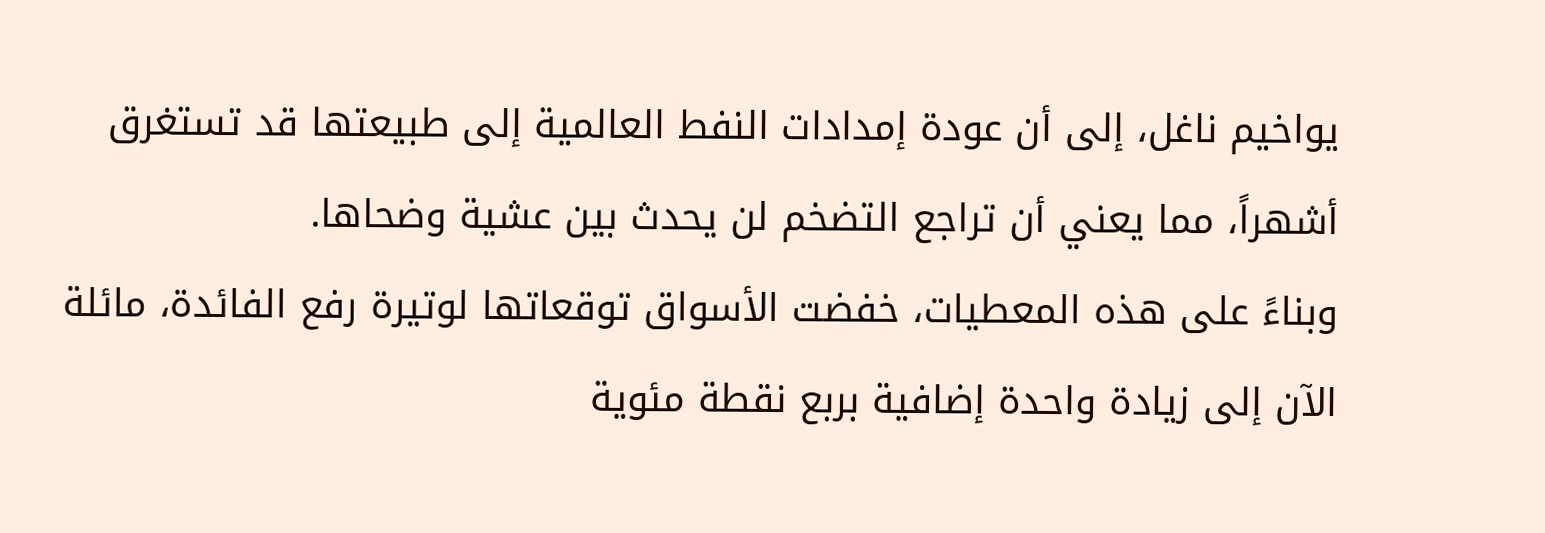يواخيم ناغل، إلى أن عودة إمدادات النفط العالمية إلى طبيعتها قد تستغرق أشهراً، مما يعني أن تراجع التضخم لن يحدث بين عشية وضحاها.
وبناءً على هذه المعطيات، خفضت الأسواق توقعاتها لوتيرة رفع الفائدة، مائلة الآن إلى زيادة واحدة إضافية بربع نقطة مئوية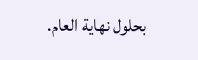بحلول نهاية العام.